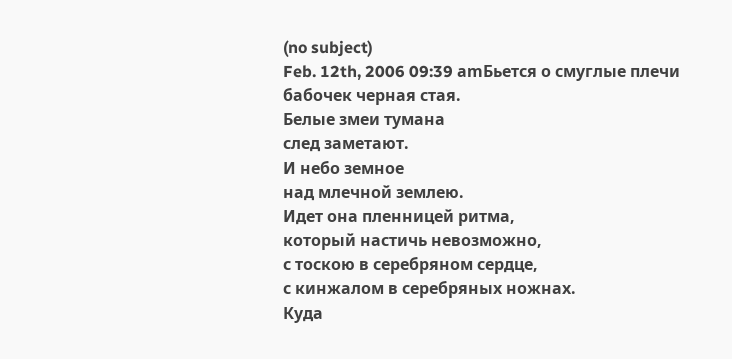(no subject)
Feb. 12th, 2006 09:39 amБьется о смуглые плечи
бабочек черная стая.
Белые змеи тумана
след заметают.
И небо земное
над млечной землею.
Идет она пленницей ритма,
который настичь невозможно,
с тоскою в серебряном сердце,
с кинжалом в серебряных ножнах.
Куда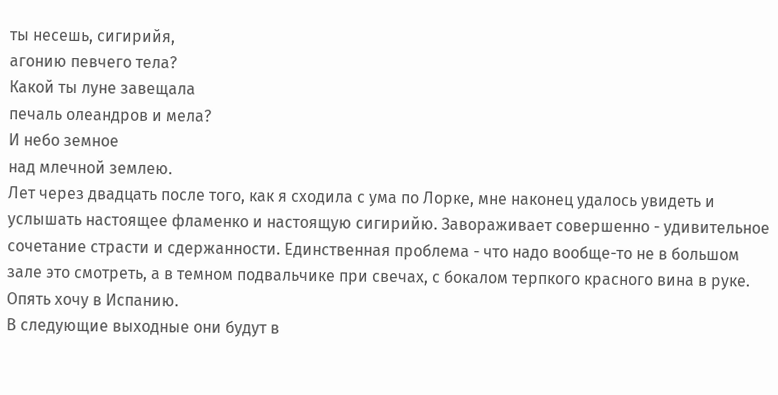ты несешь, сигирийя,
агонию певчего тела?
Какой ты луне завещала
печаль олеандров и мела?
И небо земное
над млечной землею.
Лет через двадцать после того, как я сходила с ума по Лорке, мне наконец удалось увидеть и услышать настоящее фламенко и настоящую сигирийю. Завораживает совершенно - удивительное сочетание страсти и сдержанности. Единственная проблема - что надо вообще-то не в большом зале это смотреть, а в темном подвальчике при свечах, с бокалом терпкого красного вина в руке. Опять хочу в Испанию.
В следующие выходные они будут в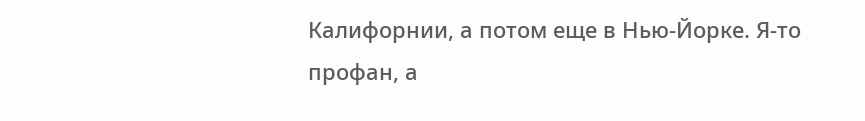Калифорнии, а потом еще в Нью-Йорке. Я-то профан, а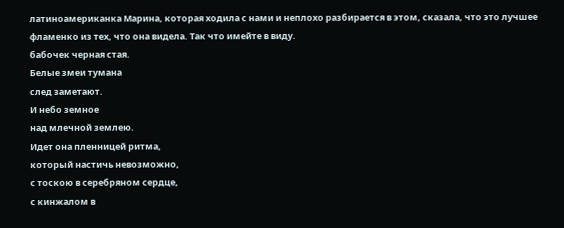латиноамериканка Марина, которая ходила с нами и неплохо разбирается в этом, сказала, что это лучшее фламенко из тех, что она видела. Так что имейте в виду.
бабочек черная стая.
Белые змеи тумана
след заметают.
И небо земное
над млечной землею.
Идет она пленницей ритма,
который настичь невозможно,
с тоскою в серебряном сердце,
с кинжалом в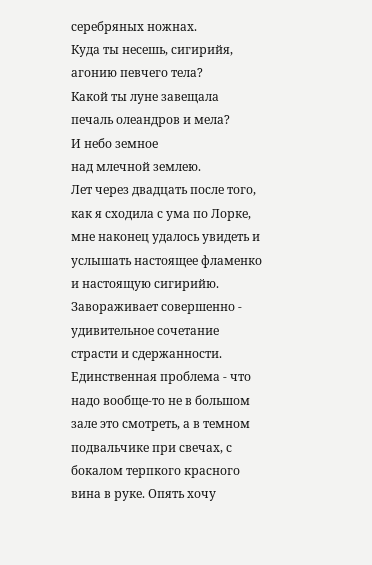серебряных ножнах.
Куда ты несешь, сигирийя,
агонию певчего тела?
Какой ты луне завещала
печаль олеандров и мела?
И небо земное
над млечной землею.
Лет через двадцать после того, как я сходила с ума по Лорке, мне наконец удалось увидеть и услышать настоящее фламенко и настоящую сигирийю. Завораживает совершенно - удивительное сочетание страсти и сдержанности. Единственная проблема - что надо вообще-то не в большом зале это смотреть, а в темном подвальчике при свечах, с бокалом терпкого красного вина в руке. Опять хочу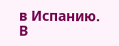в Испанию.
В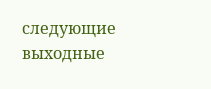следующие выходные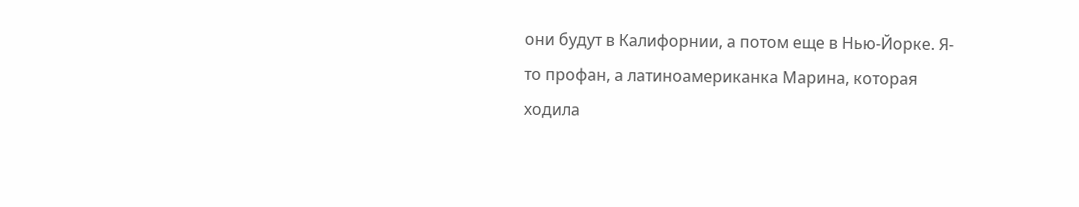они будут в Калифорнии, а потом еще в Нью-Йорке. Я-то профан, а латиноамериканка Марина, которая ходила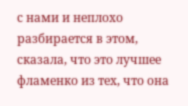с нами и неплохо разбирается в этом, сказала, что это лучшее фламенко из тех, что она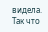видела. Так что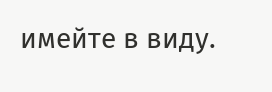имейте в виду.